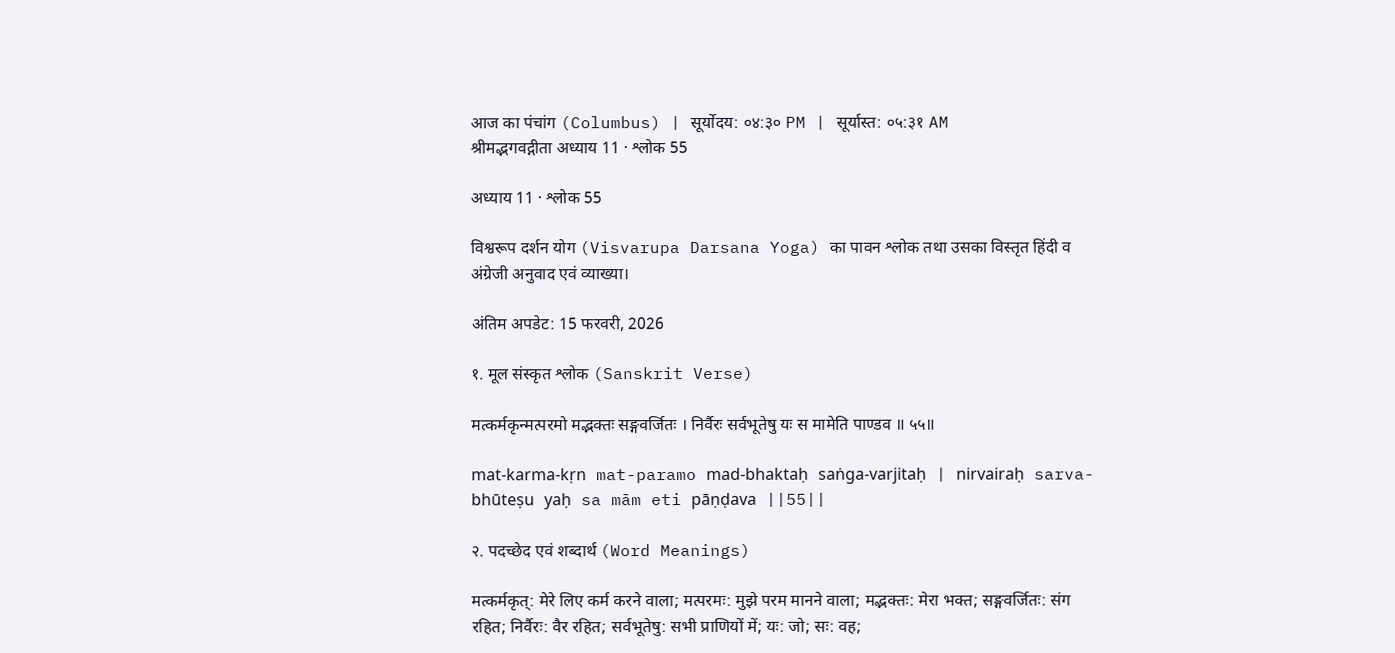आज का पंचांग (Columbus) | सूर्योदय: ०४:३० PM | सूर्यास्त: ०५:३१ AM
श्रीमद्भगवद्गीता अध्याय 11 · श्लोक 55

अध्याय 11 · श्लोक 55

विश्वरूप दर्शन योग (Visvarupa Darsana Yoga) का पावन श्लोक तथा उसका विस्तृत हिंदी व अंग्रेजी अनुवाद एवं व्याख्या।

अंतिम अपडेट: 15 फरवरी, 2026

१. मूल संस्कृत श्लोक (Sanskrit Verse)

मत्कर्मकृन्मत्परमो मद्भक्तः सङ्गवर्जितः । निर्वैरः सर्वभूतेषु यः स मामेति पाण्डव ॥ ५५॥

mat-karma-kṛn mat-paramo mad-bhaktaḥ saṅga-varjitaḥ | nirvairaḥ sarva-bhūteṣu yaḥ sa mām eti pāṇḍava ||55||

२. पदच्छेद एवं शब्दार्थ (Word Meanings)

मत्कर्मकृत्: मेरे लिए कर्म करने वाला; मत्परमः: मुझे परम मानने वाला; मद्भक्तः: मेरा भक्त; सङ्गवर्जितः: संग रहित; निर्वैरः: वैर रहित; सर्वभूतेषु: सभी प्राणियों में; यः: जो; सः: वह;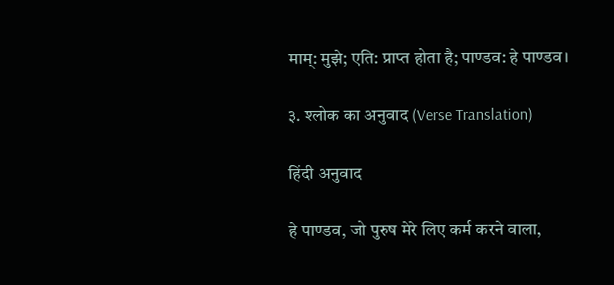माम्: मुझे; एति: प्राप्त होता है; पाण्डव: हे पाण्डव।

३. श्लोक का अनुवाद (Verse Translation)

हिंदी अनुवाद

हे पाण्डव, जो पुरुष मेरे लिए कर्म करने वाला,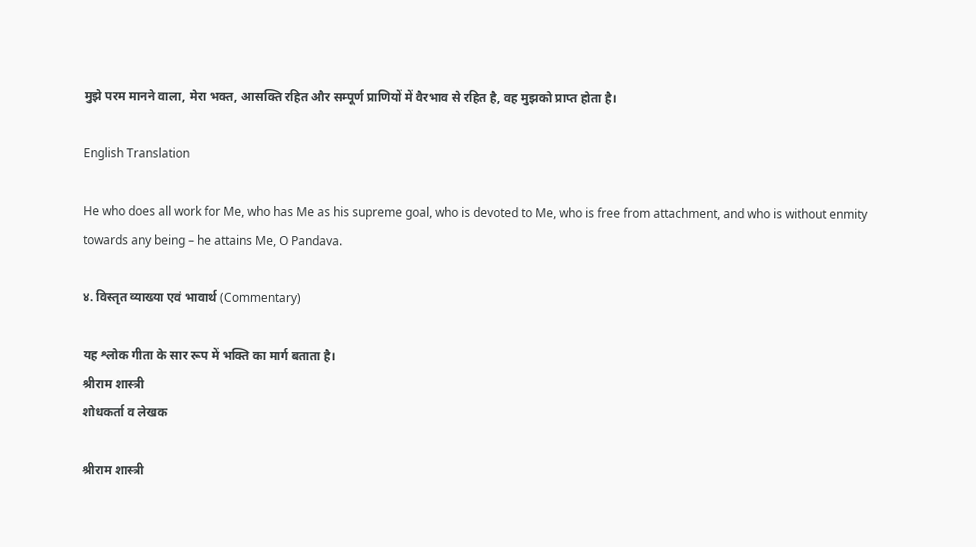मुझे परम मानने वाला, मेरा भक्त, आसक्ति रहित और सम्पूर्ण प्राणियों में वैरभाव से रहित है, वह मुझको प्राप्त होता है।

English Translation

He who does all work for Me, who has Me as his supreme goal, who is devoted to Me, who is free from attachment, and who is without enmity towards any being – he attains Me, O Pandava.

४. विस्तृत व्याख्या एवं भावार्थ (Commentary)

यह श्लोक गीता के सार रूप में भक्ति का मार्ग बताता है।
श्रीराम शास्त्री
शोधकर्ता व लेखक

श्रीराम शास्त्री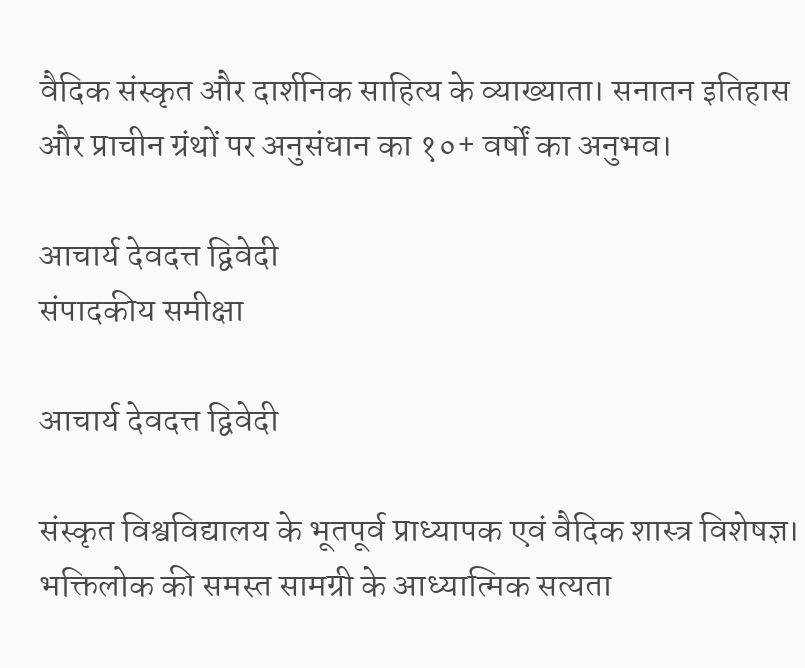वैदिक संस्कृत और दार्शनिक साहित्य के व्याख्याता। सनातन इतिहास और प्राचीन ग्रंथों पर अनुसंधान का १०+ वर्षों का अनुभव।

आचार्य देवदत्त द्विवेदी
संपादकीय समीक्षा

आचार्य देवदत्त द्विवेदी

संस्कृत विश्वविद्यालय के भूतपूर्व प्राध्यापक एवं वैदिक शास्त्र विशेषज्ञ। भक्तिलोक की समस्त सामग्री के आध्यात्मिक सत्यता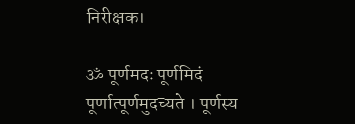निरीक्षक।

ॐ पूर्णमदः पूर्णमिदं पूर्णात्पूर्णमुदच्यते । पूर्णस्य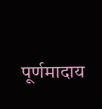पूर्णमादाय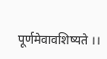पूर्णमेवावशिष्यते ।।